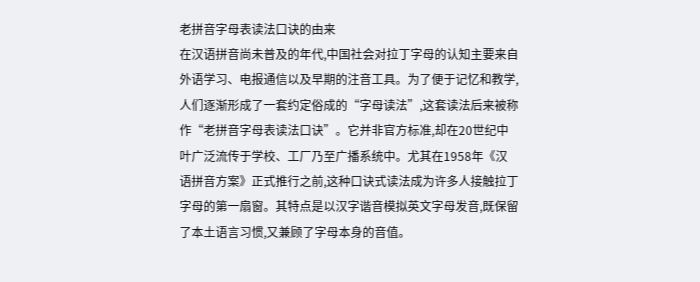老拼音字母表读法口诀的由来
在汉语拼音尚未普及的年代,中国社会对拉丁字母的认知主要来自外语学习、电报通信以及早期的注音工具。为了便于记忆和教学,人们逐渐形成了一套约定俗成的“字母读法”,这套读法后来被称作“老拼音字母表读法口诀”。它并非官方标准,却在20世纪中叶广泛流传于学校、工厂乃至广播系统中。尤其在1958年《汉语拼音方案》正式推行之前,这种口诀式读法成为许多人接触拉丁字母的第一扇窗。其特点是以汉字谐音模拟英文字母发音,既保留了本土语言习惯,又兼顾了字母本身的音值。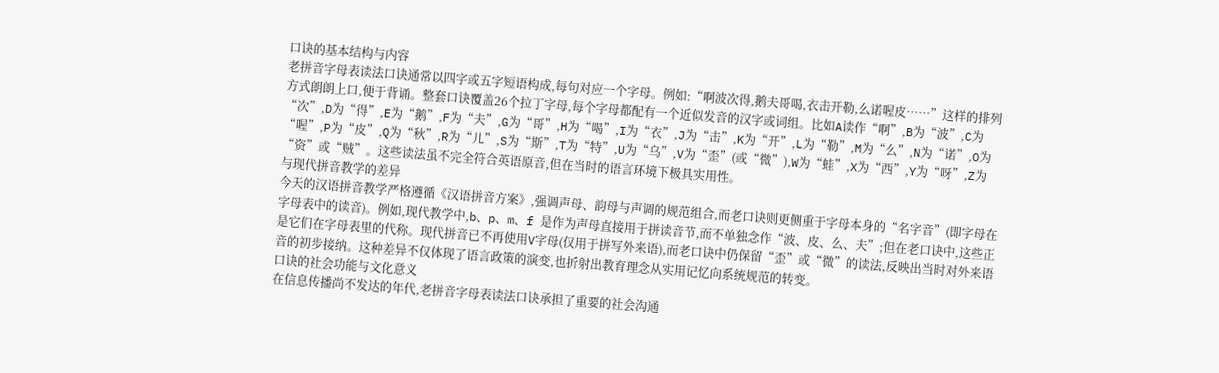口诀的基本结构与内容
老拼音字母表读法口诀通常以四字或五字短语构成,每句对应一个字母。例如:“啊波次得,鹅夫哥喝,衣击开勒,么诺喔皮……”这样的排列方式朗朗上口,便于背诵。整套口诀覆盖26个拉丁字母,每个字母都配有一个近似发音的汉字或词组。比如A读作“啊”,B为“波”,C为“次”,D为“得”,E为“鹅”,F为“夫”,G为“哥”,H为“喝”,I为“衣”,J为“击”,K为“开”,L为“勒”,M为“么”,N为“诺”,O为“喔”,P为“皮”,Q为“秋”,R为“儿”,S为“斯”,T为“特”,U为“乌”,V为“歪”(或“微”),W为“蛙”,X为“西”,Y为“呀”,Z为“资”或“贼”。这些读法虽不完全符合英语原音,但在当时的语言环境下极具实用性。
与现代拼音教学的差异
今天的汉语拼音教学严格遵循《汉语拼音方案》,强调声母、韵母与声调的规范组合,而老口诀则更侧重于字母本身的“名字音”(即字母在字母表中的读音)。例如,现代教学中,b、p、m、f 是作为声母直接用于拼读音节,而不单独念作“波、皮、么、夫”;但在老口诀中,这些正是它们在字母表里的代称。现代拼音已不再使用V字母(仅用于拼写外来语),而老口诀中仍保留“歪”或“微”的读法,反映出当时对外来语音的初步接纳。这种差异不仅体现了语言政策的演变,也折射出教育理念从实用记忆向系统规范的转变。
口诀的社会功能与文化意义
在信息传播尚不发达的年代,老拼音字母表读法口诀承担了重要的社会沟通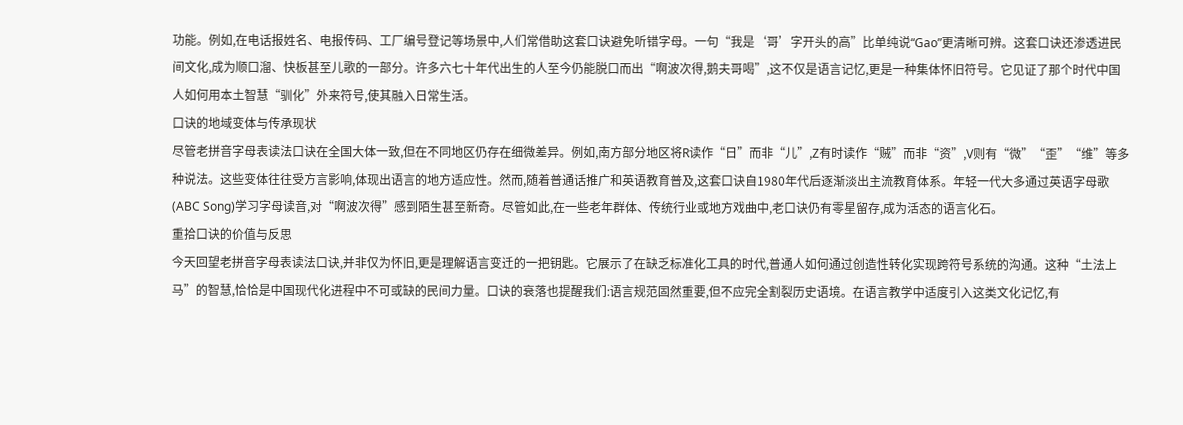功能。例如,在电话报姓名、电报传码、工厂编号登记等场景中,人们常借助这套口诀避免听错字母。一句“我是‘哥’字开头的高”比单纯说“Gao”更清晰可辨。这套口诀还渗透进民间文化,成为顺口溜、快板甚至儿歌的一部分。许多六七十年代出生的人至今仍能脱口而出“啊波次得,鹅夫哥喝”,这不仅是语言记忆,更是一种集体怀旧符号。它见证了那个时代中国人如何用本土智慧“驯化”外来符号,使其融入日常生活。
口诀的地域变体与传承现状
尽管老拼音字母表读法口诀在全国大体一致,但在不同地区仍存在细微差异。例如,南方部分地区将R读作“日”而非“儿”,Z有时读作“贼”而非“资”,V则有“微”“歪”“维”等多种说法。这些变体往往受方言影响,体现出语言的地方适应性。然而,随着普通话推广和英语教育普及,这套口诀自1980年代后逐渐淡出主流教育体系。年轻一代大多通过英语字母歌(ABC Song)学习字母读音,对“啊波次得”感到陌生甚至新奇。尽管如此,在一些老年群体、传统行业或地方戏曲中,老口诀仍有零星留存,成为活态的语言化石。
重拾口诀的价值与反思
今天回望老拼音字母表读法口诀,并非仅为怀旧,更是理解语言变迁的一把钥匙。它展示了在缺乏标准化工具的时代,普通人如何通过创造性转化实现跨符号系统的沟通。这种“土法上马”的智慧,恰恰是中国现代化进程中不可或缺的民间力量。口诀的衰落也提醒我们:语言规范固然重要,但不应完全割裂历史语境。在语言教学中适度引入这类文化记忆,有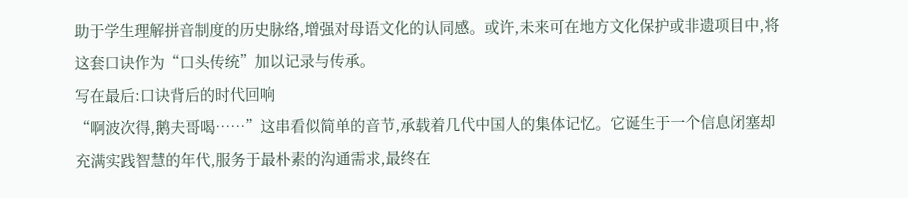助于学生理解拼音制度的历史脉络,增强对母语文化的认同感。或许,未来可在地方文化保护或非遗项目中,将这套口诀作为“口头传统”加以记录与传承。
写在最后:口诀背后的时代回响
“啊波次得,鹅夫哥喝……”这串看似简单的音节,承载着几代中国人的集体记忆。它诞生于一个信息闭塞却充满实践智慧的年代,服务于最朴素的沟通需求,最终在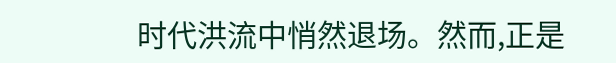时代洪流中悄然退场。然而,正是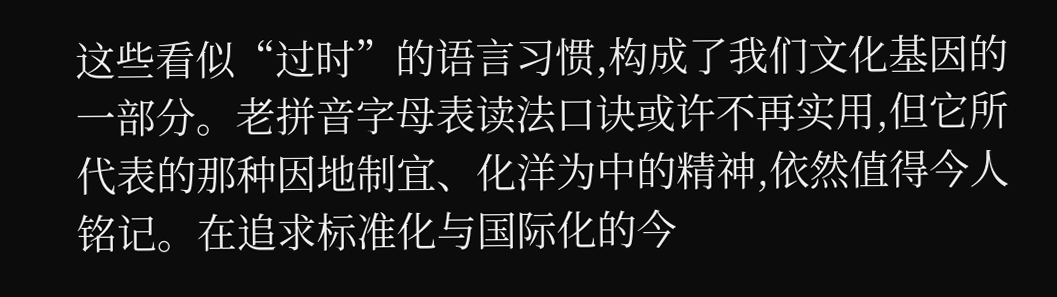这些看似“过时”的语言习惯,构成了我们文化基因的一部分。老拼音字母表读法口诀或许不再实用,但它所代表的那种因地制宜、化洋为中的精神,依然值得今人铭记。在追求标准化与国际化的今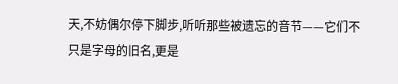天,不妨偶尔停下脚步,听听那些被遗忘的音节——它们不只是字母的旧名,更是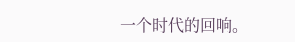一个时代的回响。